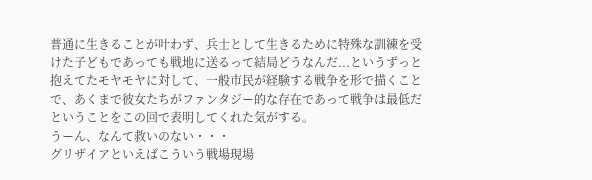普通に生きることが叶わず、兵士として生きるために特殊な訓練を受けた子どもであっても戦地に送るって結局どうなんだ...というずっと抱えてたモヤモヤに対して、一般市民が経験する戦争を形で描くことで、あくまで彼女たちがファンタジー的な存在であって戦争は最低だということをこの回で表明してくれた気がする。
うーん、なんて救いのない・・・
グリザイアといえばこういう戦場現場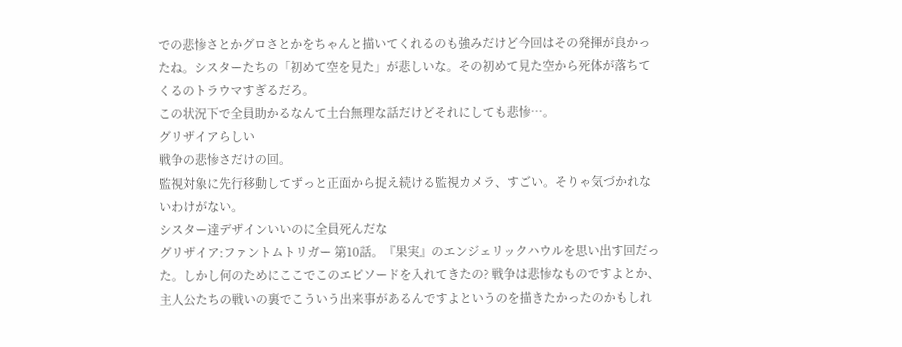での悲惨さとかグロさとかをちゃんと描いてくれるのも強みだけど今回はその発揮が良かったね。シスターたちの「初めて空を見た」が悲しいな。その初めて見た空から死体が落ちてくるのトラウマすぎるだろ。
この状況下で全員助かるなんて土台無理な話だけどそれにしても悲惨…。
グリザイアらしい
戦争の悲惨さだけの回。
監視対象に先行移動してずっと正面から捉え続ける監視カメラ、すごい。そりゃ気づかれないわけがない。
シスター達デザインいいのに全員死んだな
グリザイア:ファントムトリガー 第10話。『果実』のエンジェリックハウルを思い出す回だった。しかし何のためにここでこのエピソードを入れてきたの? 戦争は悲惨なものですよとか、主人公たちの戦いの裏でこういう出来事があるんですよというのを描きたかったのかもしれ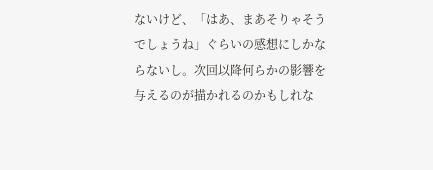ないけど、「はあ、まあそりゃそうでしょうね」ぐらいの感想にしかならないし。次回以降何らかの影響を与えるのが描かれるのかもしれな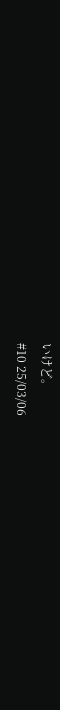いけど。
#10 25/03/06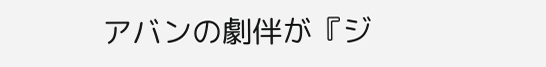アバンの劇伴が『ジ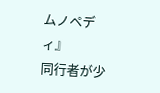ムノペディ』
同行者が少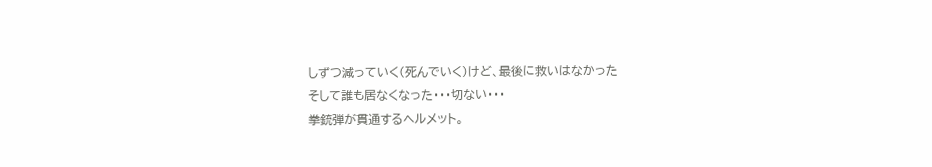しずつ減っていく(死んでいく)けど、最後に救いはなかった
そして誰も居なくなった・・・切ない・・・
拳銃弾が貫通するヘルメット。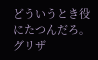どういうとき役にたつんだろ。
グリザ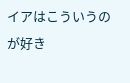イアはこういうのが好き